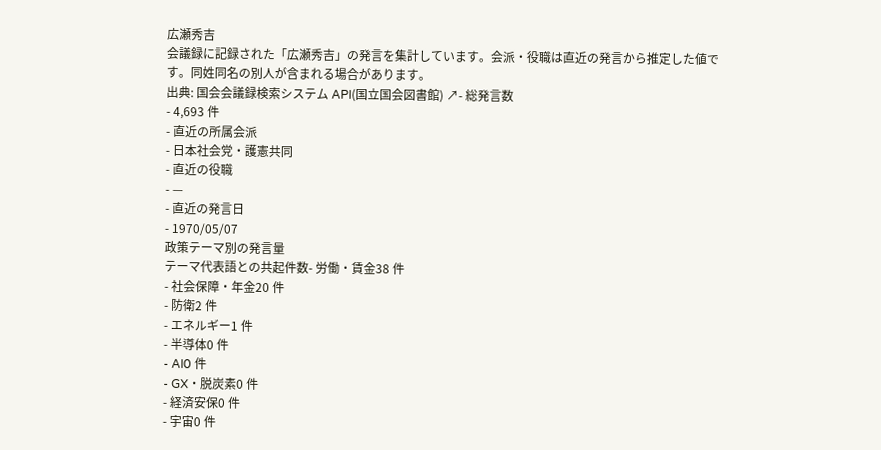広瀬秀吉
会議録に記録された「広瀬秀吉」の発言を集計しています。会派・役職は直近の発言から推定した値です。同姓同名の別人が含まれる場合があります。
出典: 国会会議録検索システム API(国立国会図書館) ↗- 総発言数
- 4,693 件
- 直近の所属会派
- 日本社会党・護憲共同
- 直近の役職
- —
- 直近の発言日
- 1970/05/07
政策テーマ別の発言量
テーマ代表語との共起件数- 労働・賃金38 件
- 社会保障・年金20 件
- 防衛2 件
- エネルギー1 件
- 半導体0 件
- AI0 件
- GX・脱炭素0 件
- 経済安保0 件
- 宇宙0 件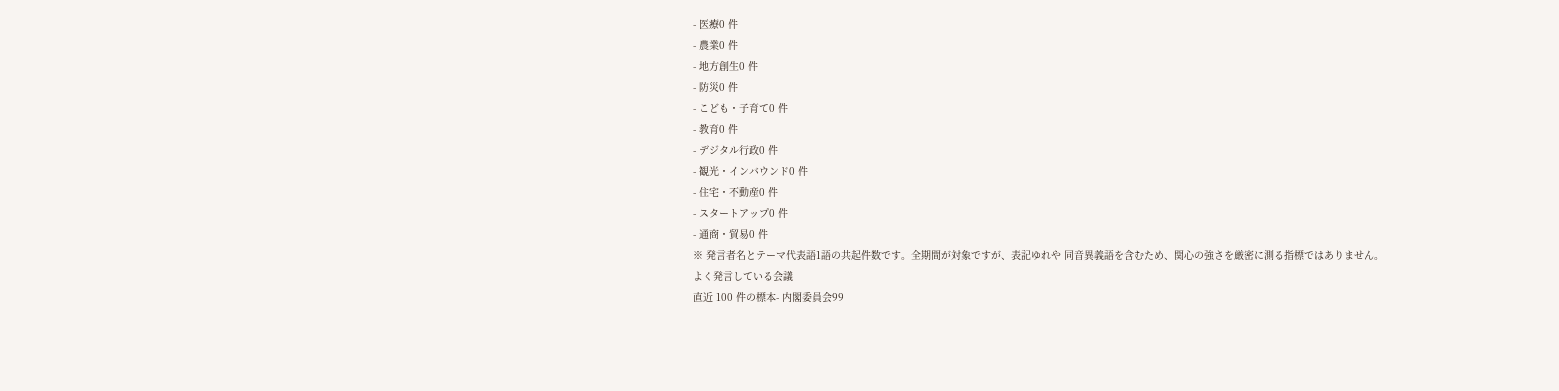- 医療0 件
- 農業0 件
- 地方創生0 件
- 防災0 件
- こども・子育て0 件
- 教育0 件
- デジタル行政0 件
- 観光・インバウンド0 件
- 住宅・不動産0 件
- スタートアップ0 件
- 通商・貿易0 件
※ 発言者名とテーマ代表語1語の共起件数です。全期間が対象ですが、表記ゆれや 同音異義語を含むため、関心の強さを厳密に測る指標ではありません。
よく発言している会議
直近 100 件の標本- 内閣委員会99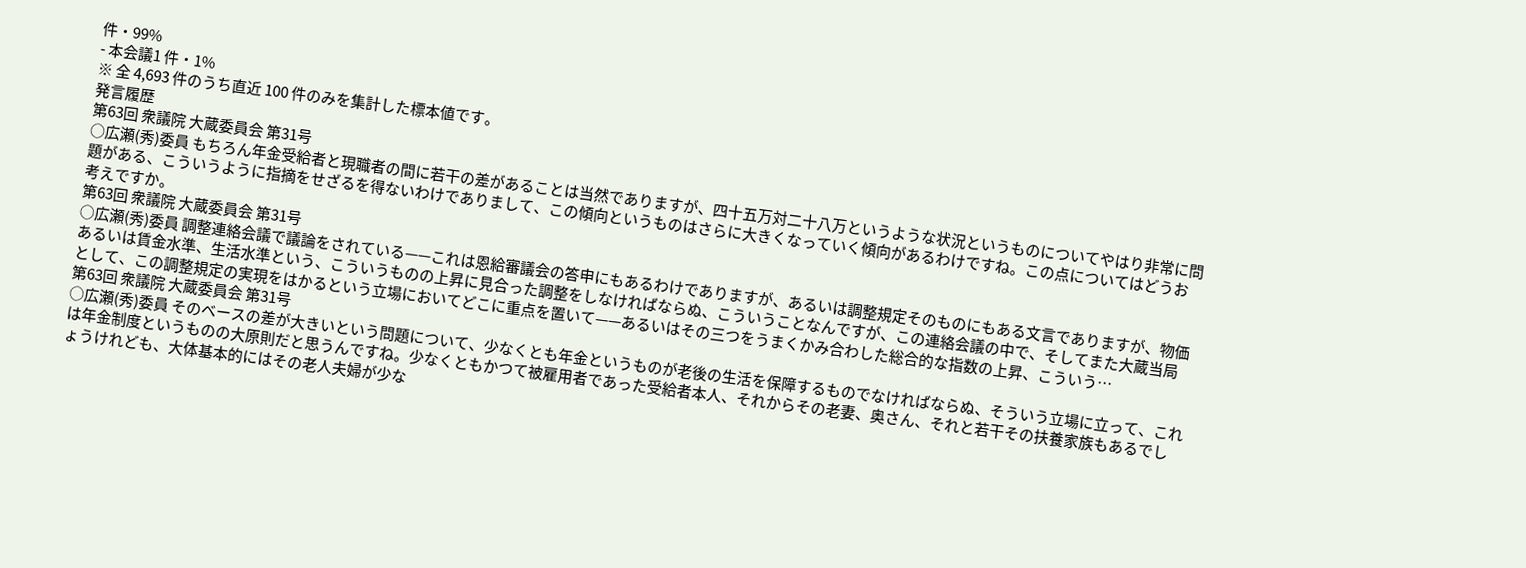件・99%
- 本会議1 件・1%
※ 全 4,693 件のうち直近 100 件のみを集計した標本値です。
発言履歴
第63回 衆議院 大蔵委員会 第31号
○広瀬(秀)委員 もちろん年金受給者と現職者の間に若干の差があることは当然でありますが、四十五万対二十八万というような状況というものについてやはり非常に問題がある、こういうように指摘をせざるを得ないわけでありまして、この傾向というものはさらに大きくなっていく傾向があるわけですね。この点についてはどうお考えですか。
第63回 衆議院 大蔵委員会 第31号
○広瀬(秀)委員 調整連絡会議で議論をされている——これは恩給審議会の答申にもあるわけでありますが、あるいは調整規定そのものにもある文言でありますが、物価あるいは賃金水準、生活水準という、こういうものの上昇に見合った調整をしなければならぬ、こういうことなんですが、この連絡会議の中で、そしてまた大蔵当局として、この調整規定の実現をはかるという立場においてどこに重点を置いて——あるいはその三つをうまくかみ合わした総合的な指数の上昇、こういう…
第63回 衆議院 大蔵委員会 第31号
○広瀬(秀)委員 そのベースの差が大きいという問題について、少なくとも年金というものが老後の生活を保障するものでなければならぬ、そういう立場に立って、これは年金制度というものの大原則だと思うんですね。少なくともかつて被雇用者であった受給者本人、それからその老妻、奥さん、それと若干その扶養家族もあるでしょうけれども、大体基本的にはその老人夫婦が少な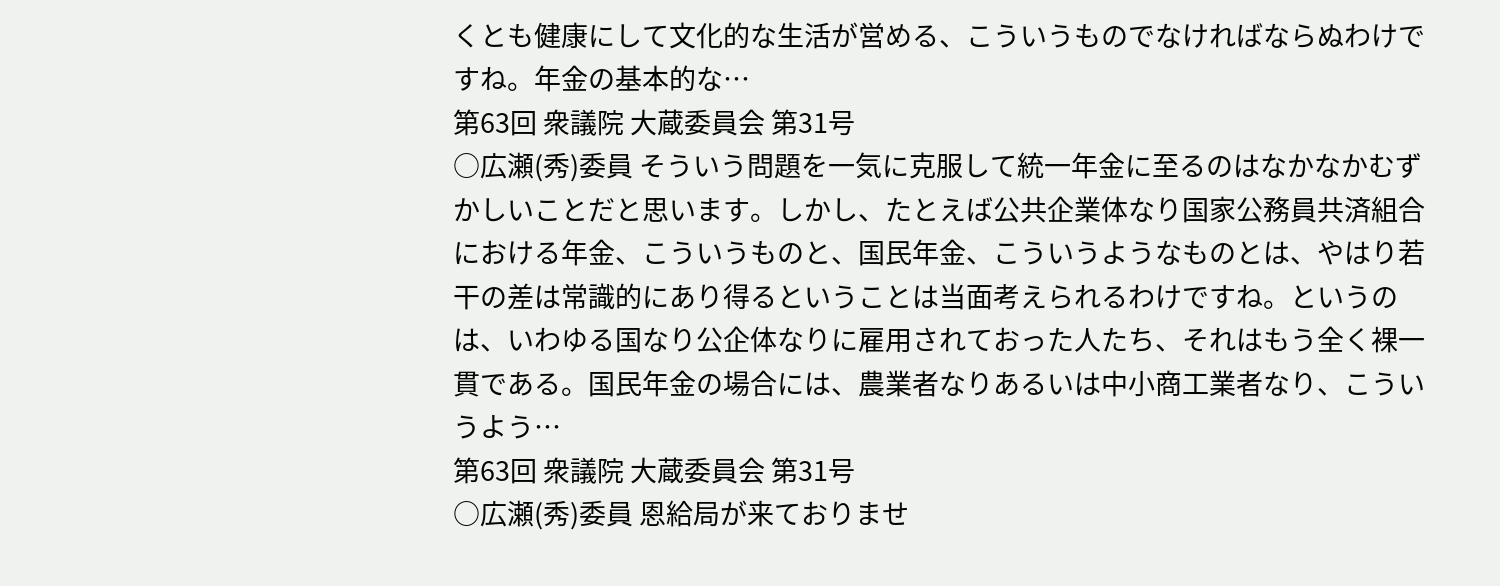くとも健康にして文化的な生活が営める、こういうものでなければならぬわけですね。年金の基本的な…
第63回 衆議院 大蔵委員会 第31号
○広瀬(秀)委員 そういう問題を一気に克服して統一年金に至るのはなかなかむずかしいことだと思います。しかし、たとえば公共企業体なり国家公務員共済組合における年金、こういうものと、国民年金、こういうようなものとは、やはり若干の差は常識的にあり得るということは当面考えられるわけですね。というのは、いわゆる国なり公企体なりに雇用されておった人たち、それはもう全く裸一貫である。国民年金の場合には、農業者なりあるいは中小商工業者なり、こういうよう…
第63回 衆議院 大蔵委員会 第31号
○広瀬(秀)委員 恩給局が来ておりませ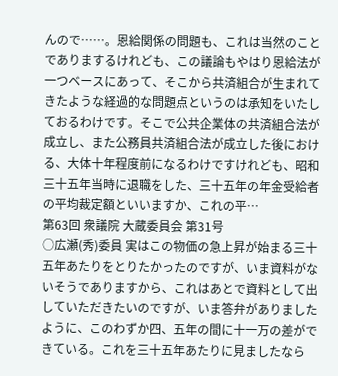んので……。恩給関係の問題も、これは当然のことでありまするけれども、この議論もやはり恩給法が一つベースにあって、そこから共済組合が生まれてきたような経過的な問題点というのは承知をいたしておるわけです。そこで公共企業体の共済組合法が成立し、また公務員共済組合法が成立した後における、大体十年程度前になるわけですけれども、昭和三十五年当時に退職をした、三十五年の年金受給者の平均裁定額といいますか、これの平…
第63回 衆議院 大蔵委員会 第31号
○広瀬(秀)委員 実はこの物価の急上昇が始まる三十五年あたりをとりたかったのですが、いま資料がないそうでありますから、これはあとで資料として出していただきたいのですが、いま答弁がありましたように、このわずか四、五年の間に十一万の差ができている。これを三十五年あたりに見ましたなら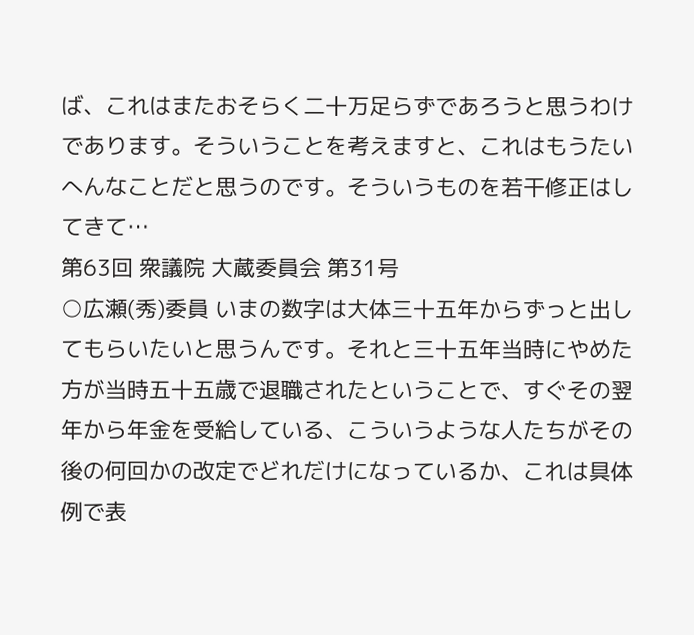ば、これはまたおそらく二十万足らずであろうと思うわけであります。そういうことを考えますと、これはもうたいへんなことだと思うのです。そういうものを若干修正はしてきて…
第63回 衆議院 大蔵委員会 第31号
○広瀬(秀)委員 いまの数字は大体三十五年からずっと出してもらいたいと思うんです。それと三十五年当時にやめた方が当時五十五歳で退職されたということで、すぐその翌年から年金を受給している、こういうような人たちがその後の何回かの改定でどれだけになっているか、これは具体例で表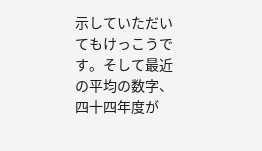示していただいてもけっこうです。そして最近の平均の数字、四十四年度が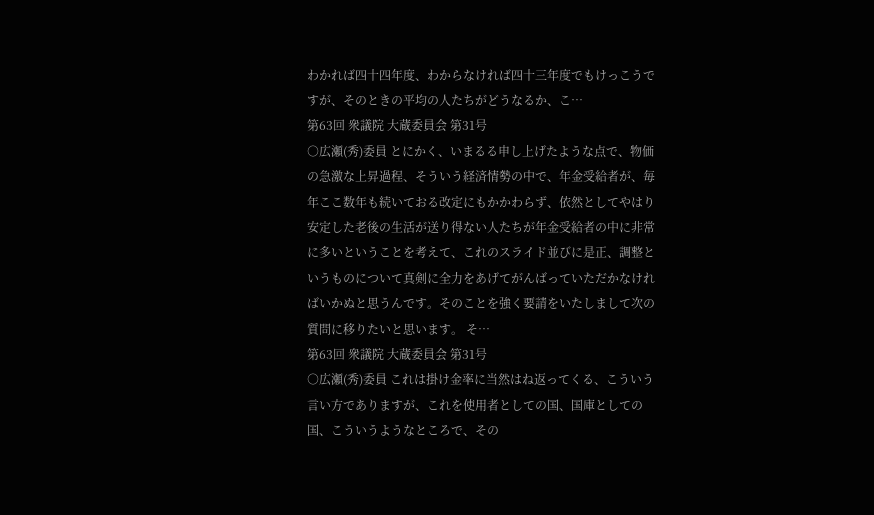わかれば四十四年度、わからなければ四十三年度でもけっこうですが、そのときの平均の人たちがどうなるか、こ…
第63回 衆議院 大蔵委員会 第31号
○広瀬(秀)委員 とにかく、いまるる申し上げたような点で、物価の急激な上昇過程、そういう経済情勢の中で、年金受給者が、毎年ここ数年も続いておる改定にもかかわらず、依然としてやはり安定した老後の生活が送り得ない人たちが年金受給者の中に非常に多いということを考えて、これのスライド並びに是正、調整というものについて真剣に全力をあげてがんばっていただかなければいかぬと思うんです。そのことを強く要請をいたしまして次の質問に移りたいと思います。 そ…
第63回 衆議院 大蔵委員会 第31号
○広瀬(秀)委員 これは掛け金率に当然はね返ってくる、こういう言い方でありますが、これを使用者としての国、国庫としての国、こういうようなところで、その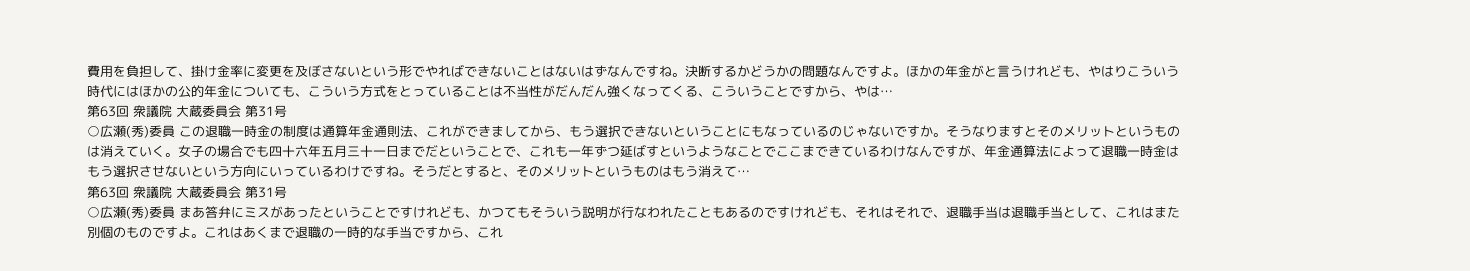費用を負担して、掛け金率に変更を及ぼさないという形でやればできないことはないはずなんですね。決断するかどうかの問題なんですよ。ほかの年金がと言うけれども、やはりこういう時代にはほかの公的年金についても、こういう方式をとっていることは不当性がだんだん強くなってくる、こういうことですから、やは…
第63回 衆議院 大蔵委員会 第31号
○広瀬(秀)委員 この退職一時金の制度は通算年金通則法、これができましてから、もう選択できないということにもなっているのじゃないですか。そうなりますとそのメリットというものは消えていく。女子の場合でも四十六年五月三十一日までだということで、これも一年ずつ延ばすというようなことでここまできているわけなんですが、年金通算法によって退職一時金はもう選択させないという方向にいっているわけですね。そうだとすると、そのメリットというものはもう消えて…
第63回 衆議院 大蔵委員会 第31号
○広瀬(秀)委員 まあ答弁にミスがあったということですけれども、かつてもそういう説明が行なわれたこともあるのですけれども、それはそれで、退職手当は退職手当として、これはまた別個のものですよ。これはあくまで退職の一時的な手当ですから、これ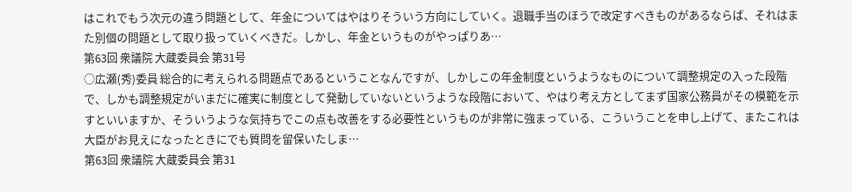はこれでもう次元の違う問題として、年金についてはやはりそういう方向にしていく。退職手当のほうで改定すべきものがあるならば、それはまた別個の問題として取り扱っていくべきだ。しかし、年金というものがやっぱりあ…
第63回 衆議院 大蔵委員会 第31号
○広瀬(秀)委員 総合的に考えられる問題点であるということなんですが、しかしこの年金制度というようなものについて調整規定の入った段階で、しかも調整規定がいまだに確実に制度として発動していないというような段階において、やはり考え方としてまず国家公務員がその模範を示すといいますか、そういうような気持ちでこの点も改善をする必要性というものが非常に強まっている、こういうことを申し上げて、またこれは大臣がお見えになったときにでも質問を留保いたしま…
第63回 衆議院 大蔵委員会 第31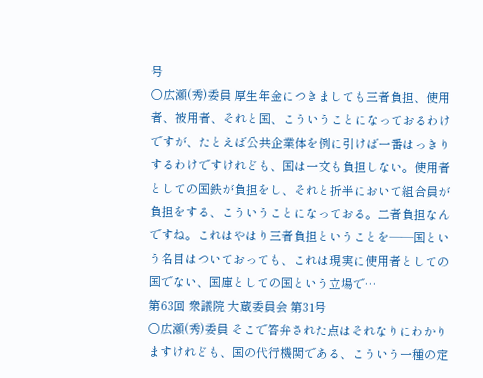号
○広瀬(秀)委員 厚生年金につきましても三者負担、使用者、被用者、それと国、こういうことになっておるわけですが、たとえば公共企業体を例に引けば一番はっきりするわけですけれども、国は一文も負担しない。使用者としての国鉄が負担をし、それと折半において組合員が負担をする、こういうことになっておる。二者負担なんですね。これはやはり三者負担ということを——国という名目はついておっても、これは現実に使用者としての国でない、国庫としての国という立場で…
第63回 衆議院 大蔵委員会 第31号
○広瀬(秀)委員 そこで答弁された点はそれなりにわかりますけれども、国の代行機関である、こういう一種の定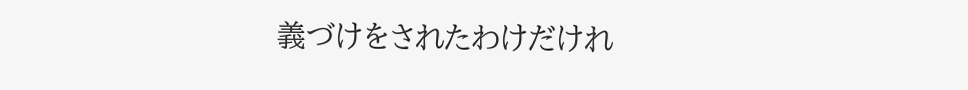義づけをされたわけだけれ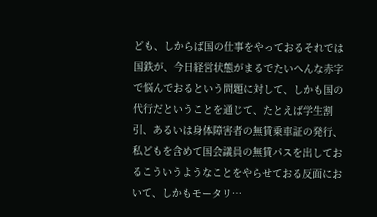ども、しからば国の仕事をやっておるそれでは国鉄が、今日経営状態がまるでたいへんな赤字で悩んでおるという問題に対して、しかも国の代行だということを通じて、たとえば学生割引、あるいは身体障害者の無賃乗車証の発行、私どもを含めて国会議員の無賃パスを出しておるこういうようなことをやらせておる反面において、しかもモータリ…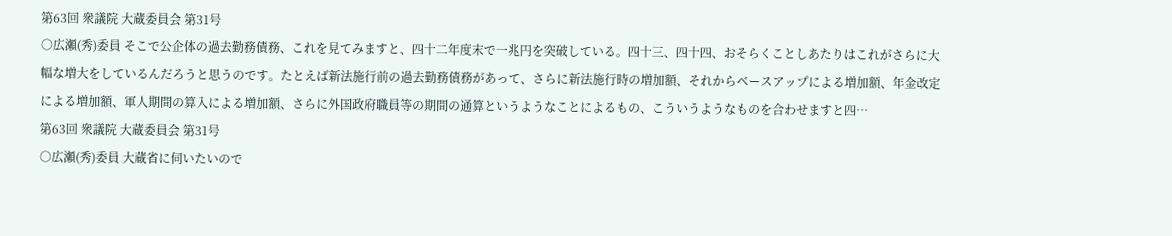第63回 衆議院 大蔵委員会 第31号
○広瀬(秀)委員 そこで公企体の過去勤務債務、これを見てみますと、四十二年度末で一兆円を突破している。四十三、四十四、おそらくことしあたりはこれがさらに大幅な増大をしているんだろうと思うのです。たとえば新法施行前の過去勤務債務があって、さらに新法施行時の増加額、それからベースアップによる増加額、年金改定による増加額、軍人期間の算入による増加額、さらに外国政府職員等の期間の通算というようなことによるもの、こういうようなものを合わせますと四…
第63回 衆議院 大蔵委員会 第31号
○広瀬(秀)委員 大蔵省に伺いたいので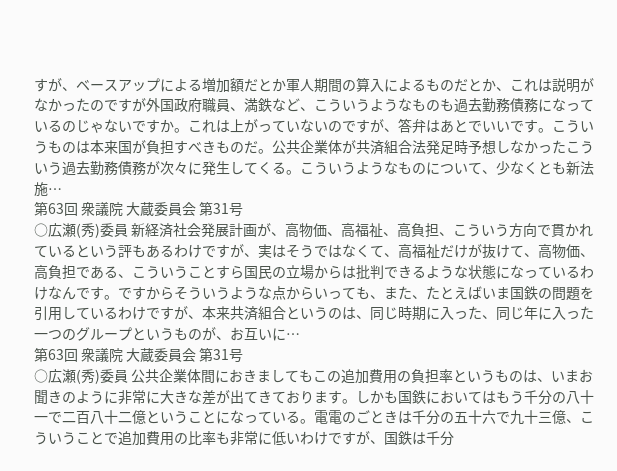すが、ベースアップによる増加額だとか軍人期間の算入によるものだとか、これは説明がなかったのですが外国政府職員、満鉄など、こういうようなものも過去勤務債務になっているのじゃないですか。これは上がっていないのですが、答弁はあとでいいです。こういうものは本来国が負担すべきものだ。公共企業体が共済組合法発足時予想しなかったこういう過去勤務債務が次々に発生してくる。こういうようなものについて、少なくとも新法施…
第63回 衆議院 大蔵委員会 第31号
○広瀬(秀)委員 新経済社会発展計画が、高物価、高福祉、高負担、こういう方向で貫かれているという評もあるわけですが、実はそうではなくて、高福祉だけが抜けて、高物価、高負担である、こういうことすら国民の立場からは批判できるような状態になっているわけなんです。ですからそういうような点からいっても、また、たとえばいま国鉄の問題を引用しているわけですが、本来共済組合というのは、同じ時期に入った、同じ年に入った一つのグループというものが、お互いに…
第63回 衆議院 大蔵委員会 第31号
○広瀬(秀)委員 公共企業体間におきましてもこの追加費用の負担率というものは、いまお聞きのように非常に大きな差が出てきております。しかも国鉄においてはもう千分の八十一で二百八十二億ということになっている。電電のごときは千分の五十六で九十三億、こういうことで追加費用の比率も非常に低いわけですが、国鉄は千分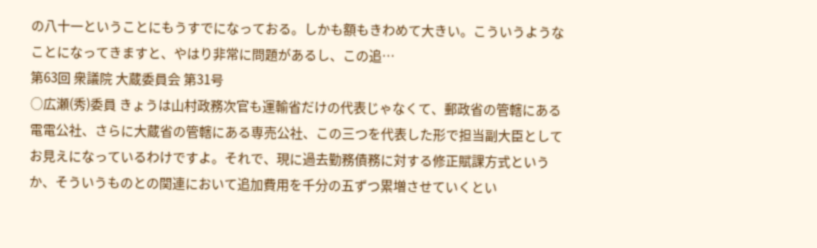の八十一ということにもうすでになっておる。しかも額もきわめて大きい。こういうようなことになってきますと、やはり非常に問題があるし、この追…
第63回 衆議院 大蔵委員会 第31号
○広瀬(秀)委員 きょうは山村政務次官も運輸省だけの代表じゃなくて、郵政省の管轄にある電電公社、さらに大蔵省の管轄にある専売公社、この三つを代表した形で担当副大臣としてお見えになっているわけですよ。それで、現に過去勤務債務に対する修正賦課方式というか、そういうものとの関連において追加費用を千分の五ずつ累増させていくとい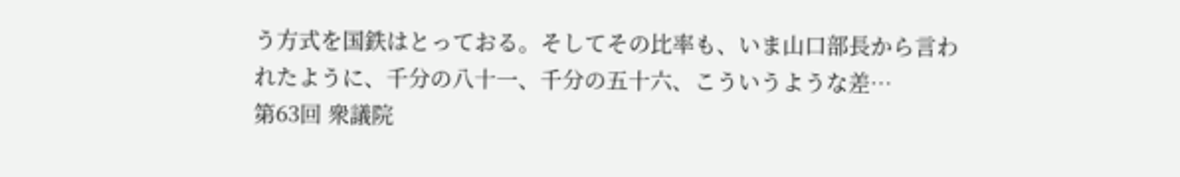う方式を国鉄はとっておる。そしてその比率も、いま山口部長から言われたように、千分の八十一、千分の五十六、こういうような差…
第63回 衆議院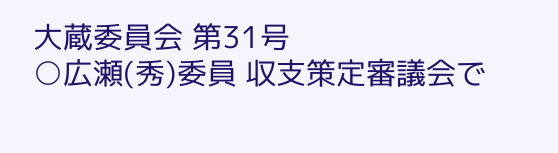大蔵委員会 第31号
○広瀬(秀)委員 収支策定審議会で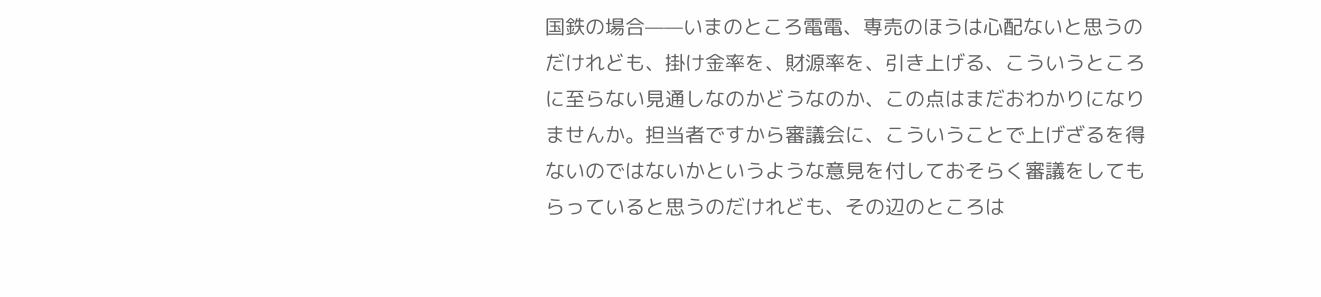国鉄の場合——いまのところ電電、専売のほうは心配ないと思うのだけれども、掛け金率を、財源率を、引き上げる、こういうところに至らない見通しなのかどうなのか、この点はまだおわかりになりませんか。担当者ですから審議会に、こういうことで上げざるを得ないのではないかというような意見を付しておそらく審議をしてもらっていると思うのだけれども、その辺のところは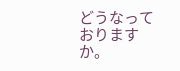どうなっておりますか。